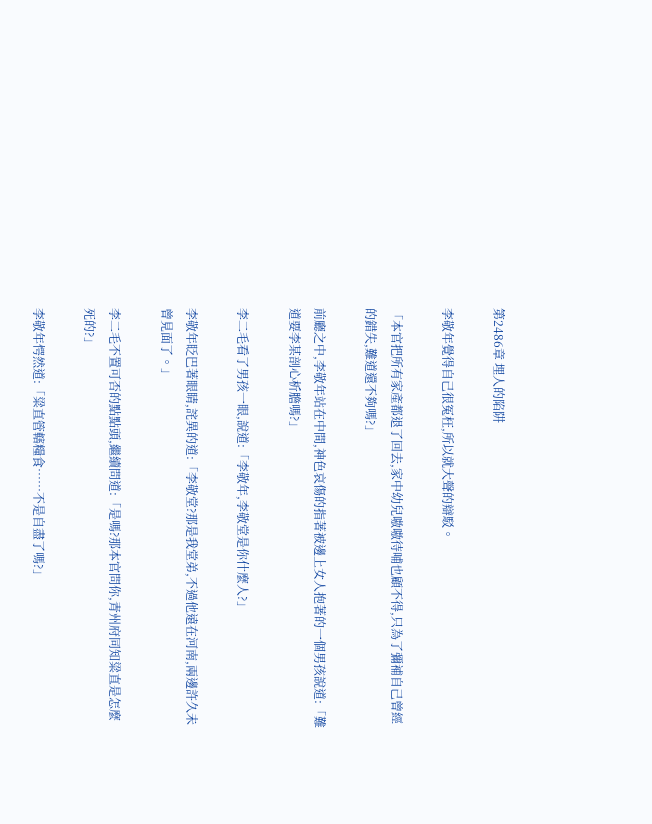第2486章 埋人的陷阱

李敬年覺得自己很冤枉,所以就大聲的辯駁。

「本官把所有家產都退了回去,家中幼兒嗷嗷待哺也顧不得,只為了彌補自己曾經的錯失,難道還不夠嗎?」

前廳之中,李敬年站在中間,神色哀傷的指著被邊上女人抱著的一個男孩說道:「難道要李某剖心析膽嗎?」

李二毛看了男孩一眼,說道:「李敬年,李敬堂是你什麼人?」

李敬年眨巴著眼睛,詫異的道:「李敬堂?那是我堂弟,不過他遠在河南,兩邊許久未曾見面了。」

李二毛不置可否的點點頭,繼續問道:「是嗎?那本官問你,青州府同知粱直是怎麼死的?」

李敬年愕然道:「粱直管轄糧食……不是自盡了嗎?」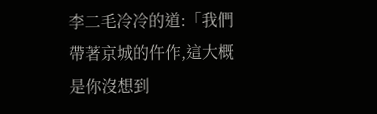李二毛冷冷的道:「我們帶著京城的仵作,這大概是你沒想到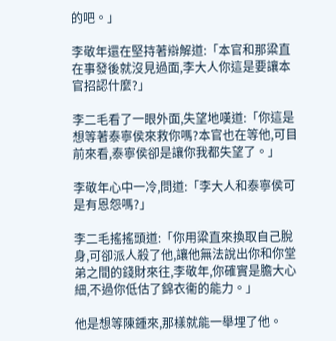的吧。」

李敬年還在堅持著辯解道:「本官和那粱直在事發後就沒見過面,李大人你這是要讓本官招認什麼?」

李二毛看了一眼外面,失望地嘆道:「你這是想等著泰寧侯來救你嗎?本官也在等他,可目前來看,泰寧侯卻是讓你我都失望了。」

李敬年心中一冷,問道:「李大人和泰寧侯可是有恩怨嗎?」

李二毛搖搖頭道:「你用粱直來換取自己脫身,可卻派人殺了他,讓他無法說出你和你堂弟之間的錢財來往,李敬年,你確實是膽大心細,不過你低估了錦衣衞的能力。」

他是想等陳鍾來,那樣就能一舉埋了他。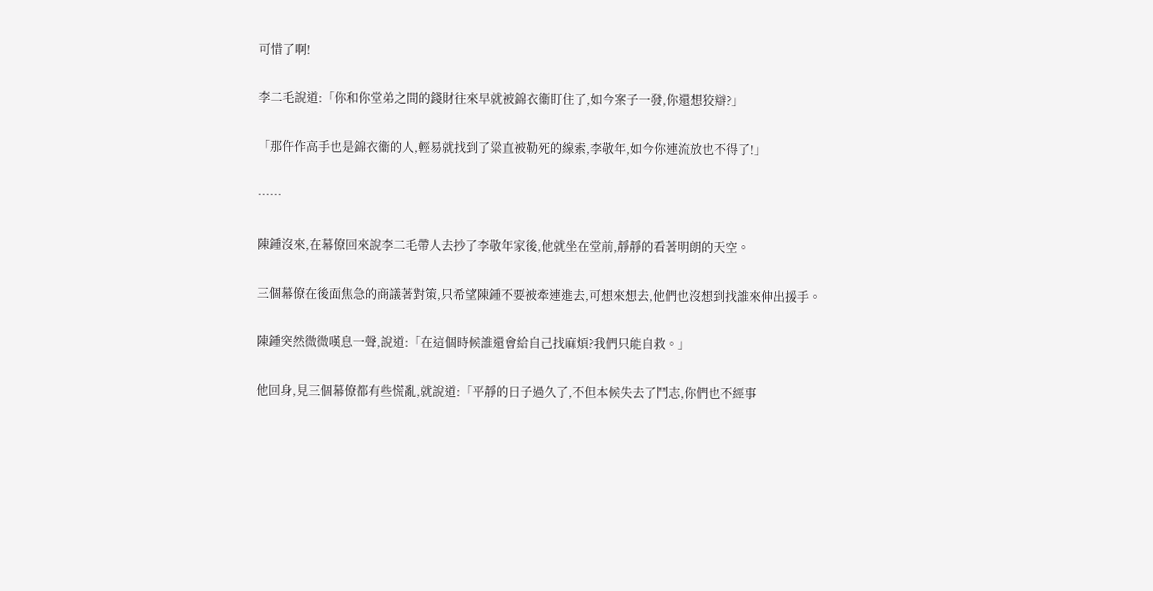可惜了啊!

李二毛說道:「你和你堂弟之間的錢財往來早就被錦衣衞盯住了,如今案子一發,你還想狡辯?」

「那仵作高手也是錦衣衞的人,輕易就找到了粱直被勒死的線索,李敬年,如今你連流放也不得了!」

……

陳鍾沒來,在幕僚回來說李二毛帶人去抄了李敬年家後,他就坐在堂前,靜靜的看著明朗的天空。

三個幕僚在後面焦急的商議著對策,只希望陳鍾不要被牽連進去,可想來想去,他們也沒想到找誰來伸出援手。

陳鍾突然微微嘆息一聲,說道:「在這個時候誰還會給自己找麻煩?我們只能自救。」

他回身,見三個幕僚都有些慌亂,就說道:「平靜的日子過久了,不但本候失去了鬥志,你們也不經事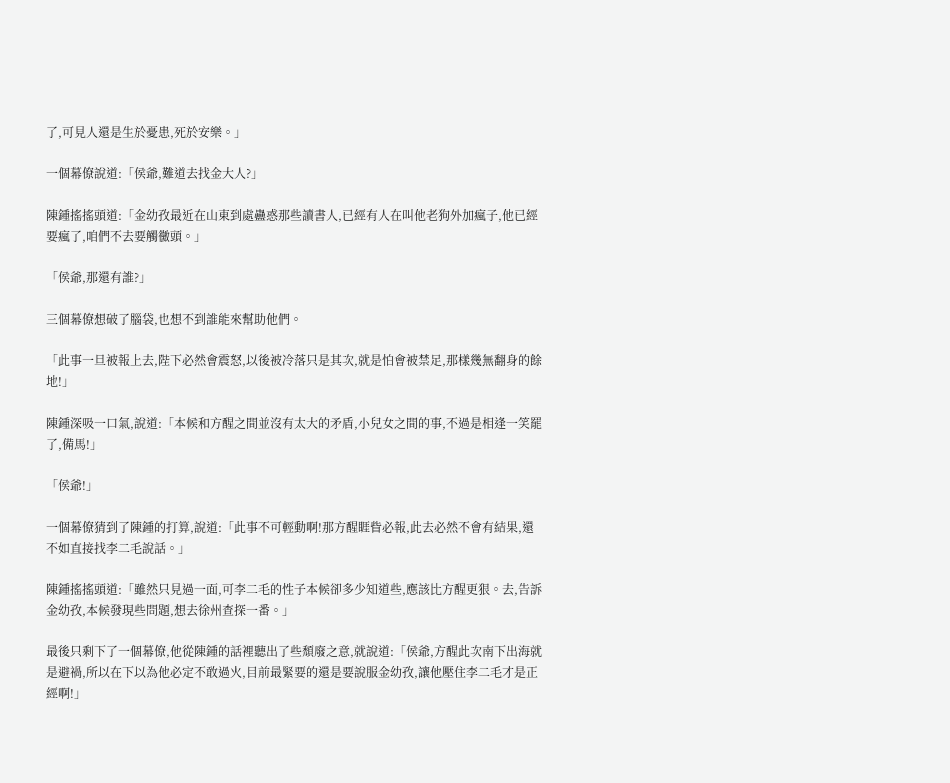了,可見人還是生於憂患,死於安樂。」

一個幕僚說道:「侯爺,難道去找金大人?」

陳鍾搖搖頭道:「金幼孜最近在山東到處蠱惑那些讀書人,已經有人在叫他老狗外加瘋子,他已經要瘋了,咱們不去要觸黴頭。」

「侯爺,那還有誰?」

三個幕僚想破了腦袋,也想不到誰能來幫助他們。

「此事一旦被報上去,陛下必然會震怒,以後被冷落只是其次,就是怕會被禁足,那樣幾無翻身的餘地!」

陳鍾深吸一口氣,說道:「本候和方醒之間並沒有太大的矛盾,小兒女之間的事,不過是相逢一笑罷了,備馬!」

「侯爺!」

一個幕僚猜到了陳鍾的打算,說道:「此事不可輕動啊!那方醒睚眥必報,此去必然不會有結果,還不如直接找李二毛說話。」

陳鍾搖搖頭道:「雖然只見過一面,可李二毛的性子本候卻多少知道些,應該比方醒更狠。去,告訴金幼孜,本候發現些問題,想去徐州查探一番。」

最後只剩下了一個幕僚,他從陳鍾的話裡聽出了些頹廢之意,就說道:「侯爺,方醒此次南下出海就是避禍,所以在下以為他必定不敢過火,目前最緊要的還是要說服金幼孜,讓他壓住李二毛才是正經啊!」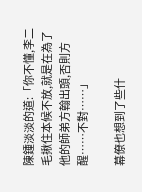陳鍾淡淡的道:「你不懂,李二毛揪住本候不放,就是在為了他的師弟方翰出頭,否則方醒……不對……」

幕僚也想到了些什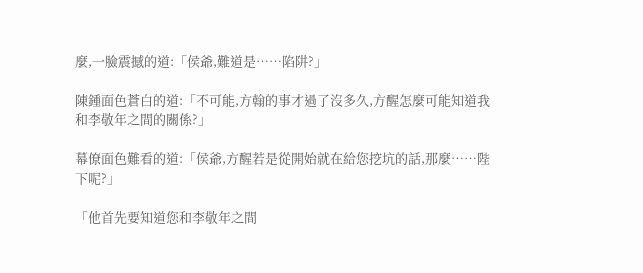麼,一臉震撼的道:「侯爺,難道是……陷阱?」

陳鍾面色蒼白的道:「不可能,方翰的事才過了沒多久,方醒怎麼可能知道我和李敬年之間的關係?」

幕僚面色難看的道:「侯爺,方醒若是從開始就在給您挖坑的話,那麼……陛下呢?」

「他首先要知道您和李敬年之間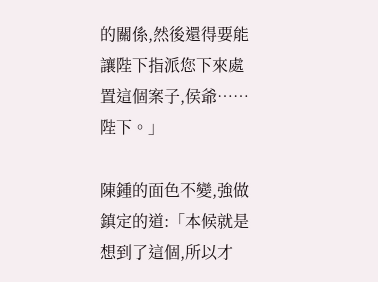的關係,然後還得要能讓陛下指派您下來處置這個案子,侯爺……陛下。」

陳鍾的面色不變,強做鎮定的道:「本候就是想到了這個,所以才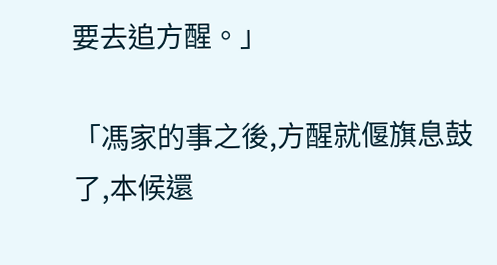要去追方醒。」

「馮家的事之後,方醒就偃旗息鼓了,本候還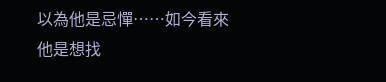以為他是忌憚……如今看來他是想找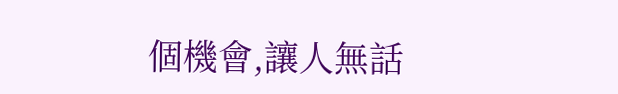個機會,讓人無話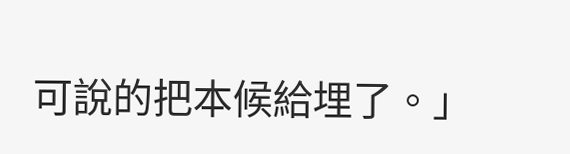可說的把本候給埋了。」